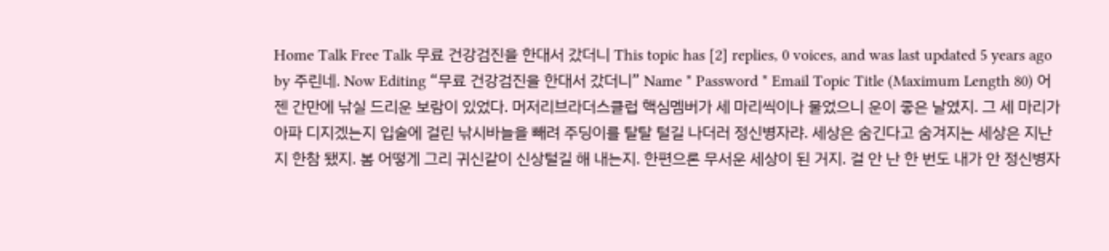Home Talk Free Talk 무료 건강검진을 한대서 갔더니 This topic has [2] replies, 0 voices, and was last updated 5 years ago by 주린네. Now Editing “무료 건강검진을 한대서 갔더니” Name * Password * Email Topic Title (Maximum Length 80) 어젠 간만에 낚실 드리운 보람이 있었다. 머저리브라더스클럽 핵심멤버가 세 마리씩이나 물었으니 운이 좋은 날였지. 그 세 마리가 아파 디지겠는지 입술에 걸린 낚시바늘을 빼려 주딩이를 탈탈 털길 나더러 정신병자랴. 세상은 숨긴다고 숨겨지는 세상은 지난 지 한참 됐지. 봄 어떻게 그리 귀신같이 신상털길 해 내는지. 한편으론 무서운 세상이 된 거지. 걸 안 난 한 번도 내가 안 정신병자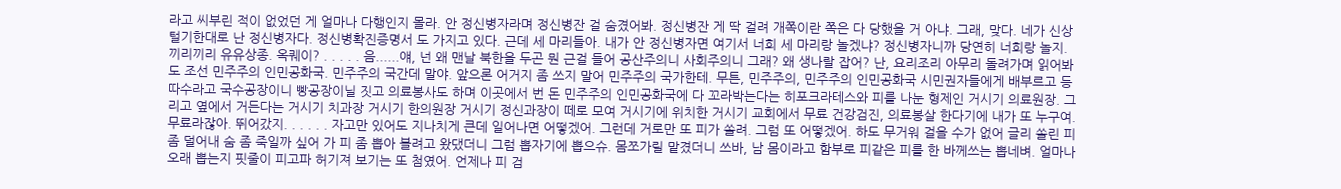라고 씨부린 적이 없었던 게 얼마나 다행인지 몰라. 안 정신병자라며 정신병잔 걸 숨겼어봐. 정신병잔 게 딱 걸려 개쪽이란 쪽은 다 당했을 거 아냐. 그래, 맞다. 네가 신상털기한대로 난 정신병자다. 정신병확진증명서 도 가지고 있다. 근데 세 마리들아. 내가 안 정신병자면 여기서 너희 세 마리랑 놀겠냐? 정신병자니까 당연히 너희랑 놀지. 끼리끼리 유유상종. 옥퀘이? . . . . . 음......얘, 넌 왜 맨날 북한을 두곤 뭔 근걸 들어 공산주의니 사회주의니 그래? 왜 생나랄 잡어? 난, 요리조리 아무리 돌려가며 읽어봐도 조선 민주주의 인민공화국. 민주주의 국간데 말야. 앞으론 어거지 좀 쓰지 말어 민주주의 국가한테. 무튼, 민주주의, 민주주의 인민공화국 시민권자들에게 배부르고 등따수라고 국수공장이니 빵공장이닐 짓고 의료봉사도 하며 이곳에서 번 돈 민주주의 인민공화국에 다 꼬라박는다는 히포크라테스와 피를 나눈 형제인 거시기 의료원장. 그리고 옆에서 거든다는 거시기 치과장 거시기 한의원장 거시기 정신과장이 떼로 모여 거시기에 위치한 거시기 교회에서 무료 건강검진, 의료봉살 한다기에 내가 또 누구여. 무료라잖아. 뛰어갔지. . . . . . 자고만 있어도 지나치게 큰데 일어나면 어떻겠어. 그런데 거로만 또 피가 쏠려. 그럼 또 어떻겠어. 하도 무거워 걸을 수가 없어 글리 쏠린 피 좀 덜어내 숨 좀 죽일까 싶어 가 피 좀 뽑아 볼려고 왔댔더니 그럼 뽑자기에 뽑으슈. 몸쪼가릴 맡겼더니 쓰바, 남 몸이라고 함부로 피같은 피를 한 바께쓰는 뽑네벼. 얼마나 오래 뽑는지 핏줄이 피고파 허기져 보기는 또 첨였어. 언제나 피 검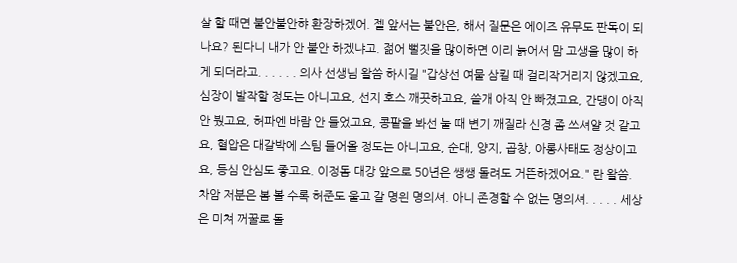살 할 때면 불안불안햐 환장하겠어. 젤 앞서는 불안은, 해서 질문은 에이즈 유무도 판독이 되나요? 된다니 내가 안 불안 하겠냐고. 젊어 뻘짓을 많이하면 이리 늙어서 맘 고생을 많이 하게 되더라고. . . . . . 의사 선생님 왈씀 하시길 "갑상선 여물 삼킬 때 걸리작거리지 않겠고요, 심장이 발작할 정도는 아니고요, 선지 호스 깨끗하고요, 쓸개 아직 안 빠졌고요, 간댕이 아직 안 붰고요, 허파엔 바람 안 들었고요, 콩팥을 봐선 눌 때 변기 깨질라 신경 좀 쓰셔얄 것 같고요, 혈압은 대갈박에 스팀 들어올 정도는 아니고요, 순대, 양지, 곱창, 아롱사태도 정상이고요, 등심 안심도 좋고요. 이정돔 대강 앞으로 50년은 쌩쌩 돌려도 거뜬하겠어요." 란 왈씀. 차암 저분은 봄 볼 수록 허준도 울고 갈 명읜 명의셔. 아니 존경할 수 없는 명의셔. . . . . 세상은 미쳐 꺼꿀로 돌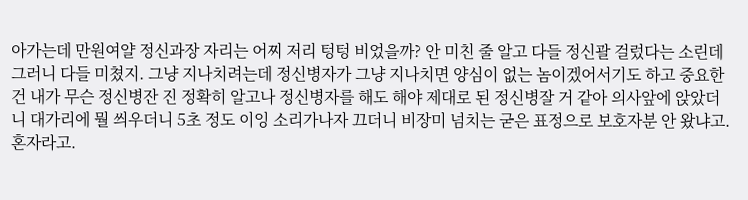아가는데 만원여얄 정신과장 자리는 어찌 저리 텅텅 비었을까? 안 미친 줄 알고 다들 정신괄 걸렀다는 소린데 그러니 다들 미쳤지. 그냥 지나치려는데 정신병자가 그냥 지나치면 양심이 없는 놈이겠어서기도 하고 중요한 건 내가 무슨 정신병잔 진 정확히 알고나 정신병자를 해도 해야 제대로 된 정신병잘 거 같아 의사앞에 앉았더니 대가리에 뭘 씌우더니 5초 정도 이잉 소리가나자 끄더니 비장미 넘치는 굳은 표정으로 보호자분 안 왔냐고. 혼자라고.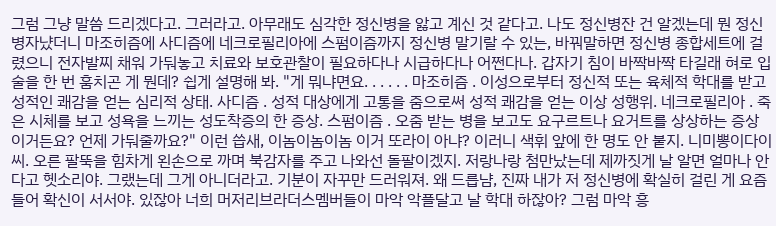그럼 그냥 말씀 드리겠다고. 그러라고. 아무래도 심각한 정신병을 앓고 계신 것 같다고. 나도 정신병잔 건 알겠는데 뭔 정신병자냤더니 마조히즘에 사디즘에 네크로필리아에 스펌이즘까지 정신병 말기랄 수 있는, 바꿔말하면 정신병 종합세트에 걸렸으니 전자발찌 채워 가둬놓고 치료와 보호관찰이 필요하다나 시급하다나 어쩐다나. 갑자기 침이 바짝바짝 타길래 혀로 입술을 한 번 훔치곤 게 뭔데? 쉽게 설명해 봐. "게 뭐냐면요. . . . . . 마조히즘 . 이성으로부터 정신적 또는 육체적 학대를 받고 성적인 쾌감을 얻는 심리적 상태. 사디즘 . 성적 대상에게 고통을 줌으로써 성적 쾌감을 얻는 이상 성행위. 네크로필리아 . 죽은 시체를 보고 성욕을 느끼는 성도착증의 한 증상. 스펌이즘 . 오줌 받는 병을 보고도 요구르트나 요거트를 상상하는 증상 이거든요? 언제 가둬줄까요?" 이런 씁새, 이놈이놈이놈 이거 또라이 아냐? 이러니 색휘 앞에 한 명도 안 붙지. 니미뽕이다이 씨. 오른 팔뚝을 힘차게 왼손으로 까며 북감자를 주고 나와선 돌팔이겠지. 저랑나랑 첨만났는데 제까짓게 날 알면 얼마나 안다고 헷소리야. 그랬는데 그게 아니더라고. 기분이 자꾸만 드러워져. 왜 드릅냠, 진짜 내가 저 정신병에 확실히 걸린 게 요즘들어 확신이 서서야. 있잖아 너희 머저리브라더스멤버들이 마악 악플달고 날 학대 하잖아? 그럼 마악 흥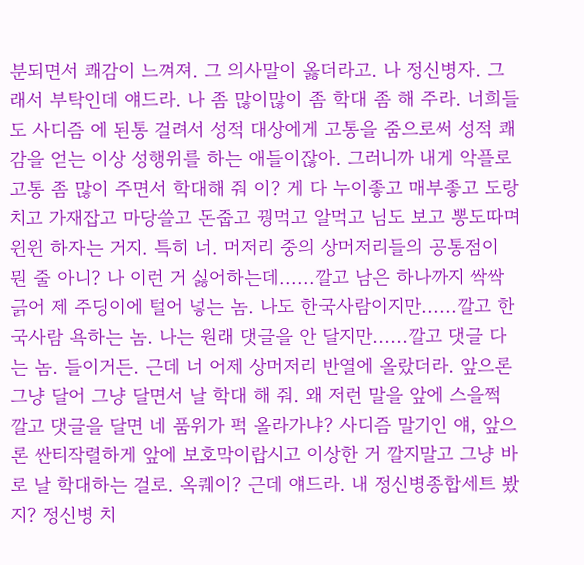분되면서 쾌감이 느껴져. 그 의사말이 옳더라고. 나 정신병자. 그래서 부탁인데 얘드라. 나 좀 많이많이 좀 학대 좀 해 주라. 너희들도 사디즘 에 된통 걸려서 성적 대상에게 고통을 줌으로써 성적 쾌감을 얻는 이상 성행위를 하는 애들이잖아. 그러니까 내게 악플로 고통 좀 많이 주면서 학대해 줘 이? 게 다 누이좋고 매부좋고 도랑치고 가재잡고 마당쓸고 돈줍고 꿩먹고 알먹고 님도 보고 뽕도따며 윈윈 하자는 거지. 특히 너. 머저리 중의 상머저리들의 공통점이 뭔 줄 아니? 나 이런 거 싫어하는데......깔고 남은 하나까지 싹싹 긁어 제 주딩이에 털어 넣는 놈. 나도 한국사람이지만......깔고 한국사람 욕하는 놈. 나는 원래 댓글을 안 달지만......깔고 댓글 다는 놈. 들이거든. 근데 너 어제 상머저리 반열에 올랐더라. 앞으론 그냥 달어 그냥 달면서 날 학대 해 줘. 왜 저런 말을 앞에 스을쩍 깔고 댓글을 달면 네 품위가 퍽 올라가냐? 사디즘 말기인 얘, 앞으론 싼티작렬하게 앞에 보호막이랍시고 이상한 거 깔지말고 그냥 바로 날 학대하는 걸로. 옥퀘이? 근데 얘드라. 내 정신병종합세트 봤지? 정신병 치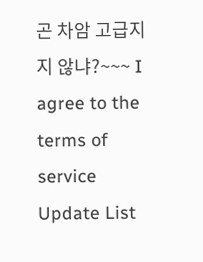곤 차암 고급지지 않냐?~~~ I agree to the terms of service Update List